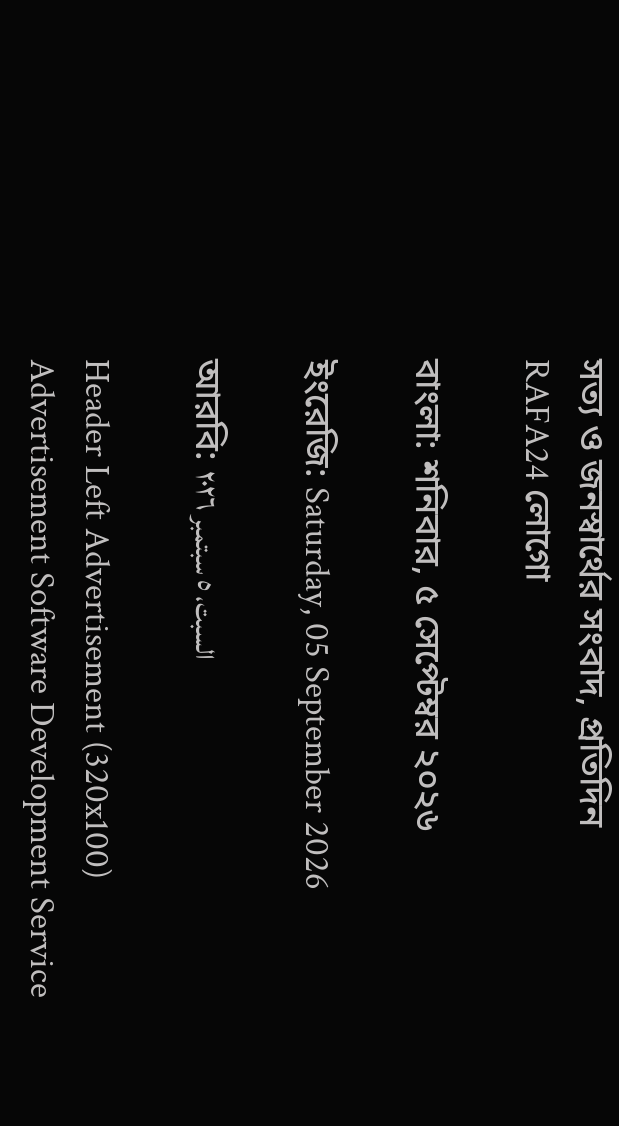সত্য ও জনস্বার্থের সংবাদ, প্রতিদিন
RAFA24 লোগো

বাংলা: শনিবার, ৫ সেপ্টেম্বর ২০২৬

ইংরেজি: Saturday, 05 September 2026

আরবি: السبت، ٥ سبتمبر ٢٠٢٦

Header Left Advertisement (320x100)
Advertisement Software Development Service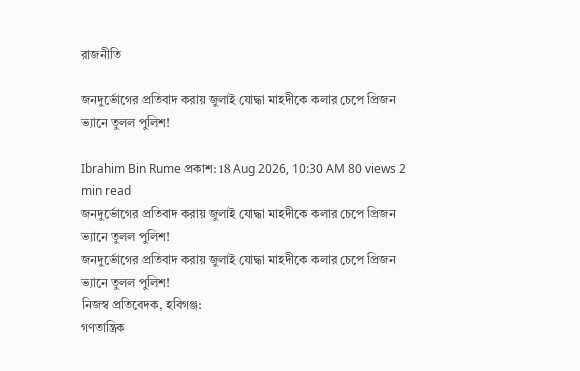রাজনীতি

জনদুর্ভোগের প্রতিবাদ করায় জুলাই যোদ্ধা মাহদীকে কলার চেপে প্রিজন ভ্যানে তুলল পুলিশ!

Ibrahim Bin Rume প্রকাশ: 18 Aug 2026, 10:30 AM 80 views 2 min read
জনদুর্ভোগের প্রতিবাদ করায় জুলাই যোদ্ধা মাহদীকে কলার চেপে প্রিজন ভ্যানে তুলল পুলিশ!
জনদুর্ভোগের প্রতিবাদ করায় জুলাই যোদ্ধা মাহদীকে কলার চেপে প্রিজন ভ্যানে তুলল পুলিশ!
নিজস্ব প্রতিবেদক, হবিগঞ্জ:
গণতান্ত্রিক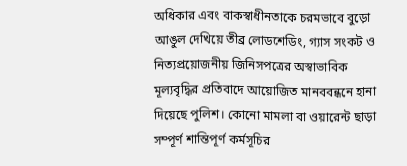অধিকার এবং বাকস্বাধীনতাকে চরমভাবে বুড়ো আঙুল দেখিয়ে তীব্র লোডশেডিং, গ্যাস সংকট ও নিত্যপ্রয়োজনীয় জিনিসপত্রের অস্বাভাবিক মূল্যবৃদ্ধির প্রতিবাদে আয়োজিত মানববন্ধনে হানা দিয়েছে পুলিশ। কোনো মামলা বা ওয়ারেন্ট ছাড়া সম্পূর্ণ শান্তিপূর্ণ কর্মসূচির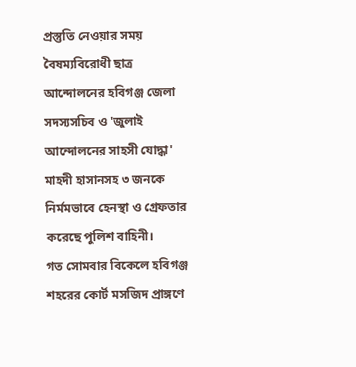প্রস্তুতি নেওয়ার সময় বৈষম্যবিরোধী ছাত্র আন্দোলনের হবিগঞ্জ জেলা সদস্যসচিব ও 'জুলাই আন্দোলনের সাহসী যোদ্ধা' মাহদী হাসানসহ ৩ জনকে নির্মমভাবে হেনস্থা ও গ্রেফতার করেছে পুলিশ বাহিনী।
গত সোমবার বিকেলে হবিগঞ্জ শহরের কোর্ট মসজিদ প্রাঙ্গণে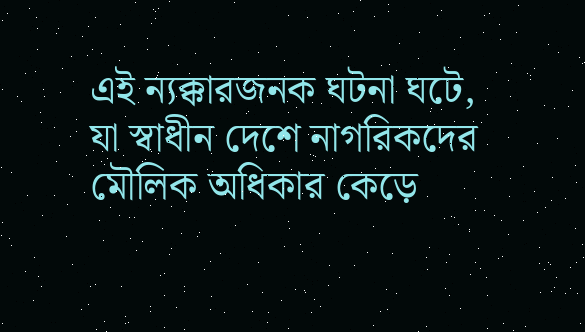এই ন্যক্কারজনক ঘটনা ঘটে, যা স্বাধীন দেশে নাগরিকদের মৌলিক অধিকার কেড়ে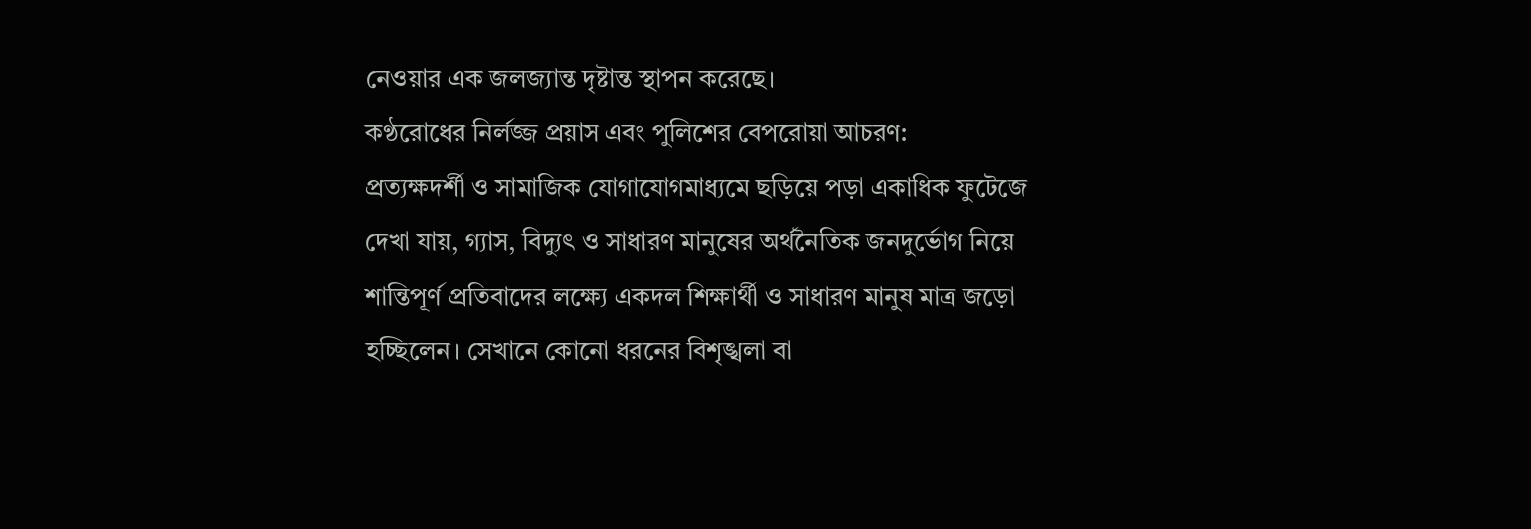নেওয়ার এক জলজ্যান্ত দৃষ্টান্ত স্থাপন করেছে।
কণ্ঠরোধের নির্লজ্জ প্রয়াস এবং পুলিশের বেপরোয়া আচরণ:
প্রত্যক্ষদর্শী ও সামাজিক যোগাযোগমাধ্যমে ছড়িয়ে পড়া একাধিক ফুটেজে দেখা যায়, গ্যাস, বিদ্যুৎ ও সাধারণ মানুষের অর্থনৈতিক জনদুর্ভোগ নিয়ে শান্তিপূর্ণ প্রতিবাদের লক্ষ্যে একদল শিক্ষার্থী ও সাধারণ মানুষ মাত্র জড়ো হচ্ছিলেন। সেখানে কোনো ধরনের বিশৃঙ্খলা বা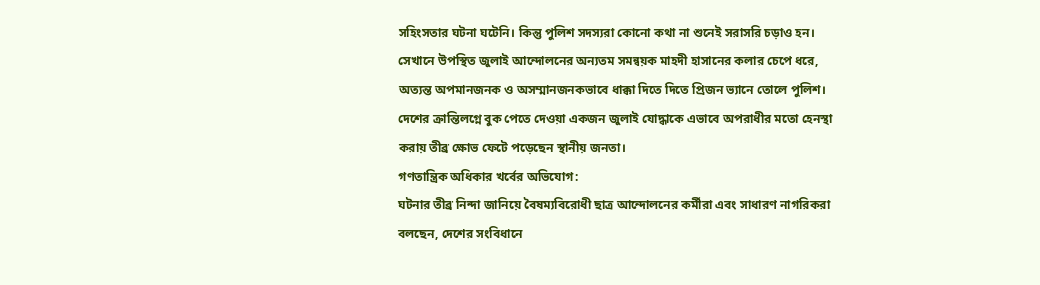সহিংসতার ঘটনা ঘটেনি। কিন্তু পুলিশ সদস্যরা কোনো কথা না শুনেই সরাসরি চড়াও হন।
সেখানে উপস্থিত জুলাই আন্দোলনের অন্যতম সমন্বয়ক মাহদী হাসানের কলার চেপে ধরে, অত্যন্ত অপমানজনক ও অসম্মানজনকভাবে ধাক্কা দিতে দিতে প্রিজন ভ্যানে তোলে পুলিশ। দেশের ক্রান্তিলগ্নে বুক পেতে দেওয়া একজন জুলাই যোদ্ধাকে এভাবে অপরাধীর মতো হেনস্থা করায় তীব্র ক্ষোভ ফেটে পড়েছেন স্থানীয় জনতা।
গণতান্ত্রিক অধিকার খর্বের অভিযোগ:
ঘটনার তীব্র নিন্দা জানিয়ে বৈষম্যবিরোধী ছাত্র আন্দোলনের কর্মীরা এবং সাধারণ নাগরিকরা বলছেন, দেশের সংবিধানে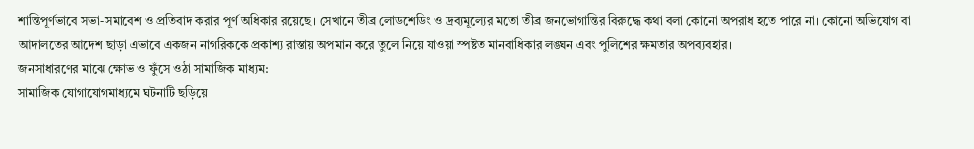শান্তিপূর্ণভাবে সভা-সমাবেশ ও প্রতিবাদ করার পূর্ণ অধিকার রয়েছে। সেখানে তীব্র লোডশেডিং ও দ্রব্যমূল্যের মতো তীব্র জনভোগান্তির বিরুদ্ধে কথা বলা কোনো অপরাধ হতে পারে না। কোনো অভিযোগ বা আদালতের আদেশ ছাড়া এভাবে একজন নাগরিককে প্রকাশ্য রাস্তায় অপমান করে তুলে নিয়ে যাওয়া স্পষ্টত মানবাধিকার লঙ্ঘন এবং পুলিশের ক্ষমতার অপব্যবহার।
জনসাধারণের মাঝে ক্ষোভ ও ফুঁসে ওঠা সামাজিক মাধ্যম:
সামাজিক যোগাযোগমাধ্যমে ঘটনাটি ছড়িয়ে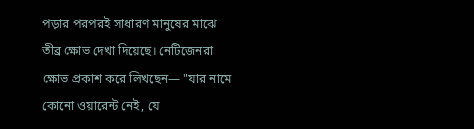পড়ার পরপরই সাধারণ মানুষের মাঝে তীব্র ক্ষোভ দেখা দিয়েছে। নেটিজেনরা ক্ষোভ প্রকাশ করে লিখছেন— "যার নামে কোনো ওয়ারেন্ট নেই, যে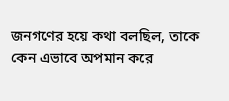জনগণের হয়ে কথা বলছিল, তাকে কেন এভাবে অপমান করে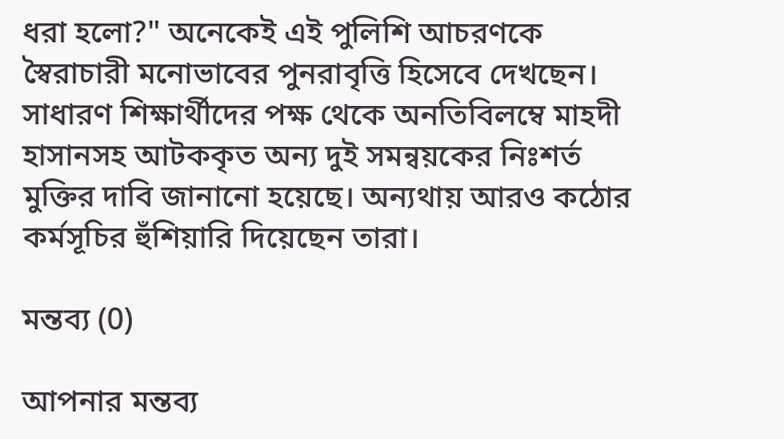ধরা হলো?" অনেকেই এই পুলিশি আচরণকে স্বৈরাচারী মনোভাবের পুনরাবৃত্তি হিসেবে দেখছেন। সাধারণ শিক্ষার্থীদের পক্ষ থেকে অনতিবিলম্বে মাহদী হাসানসহ আটককৃত অন্য দুই সমন্বয়কের নিঃশর্ত মুক্তির দাবি জানানো হয়েছে। অন্যথায় আরও কঠোর কর্মসূচির হুঁশিয়ারি দিয়েছেন তারা।

মন্তব্য (0)

আপনার মন্তব্য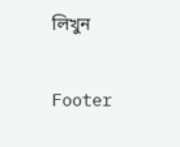লিখুন

Footer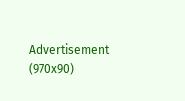Advertisement (970x90)